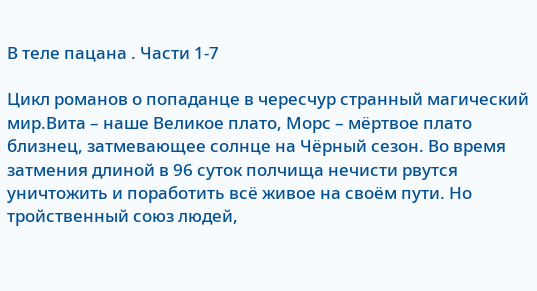В теле пацана . Части 1-7

Цикл романов о попаданце в чересчур странный магический мир.Вита – наше Великое плато, Морс – мёртвое плато близнец, затмевающее солнце на Чёрный сезон. Во время затмения длиной в 96 суток полчища нечисти рвутся уничтожить и поработить всё живое на своём пути. Но тройственный союз людей,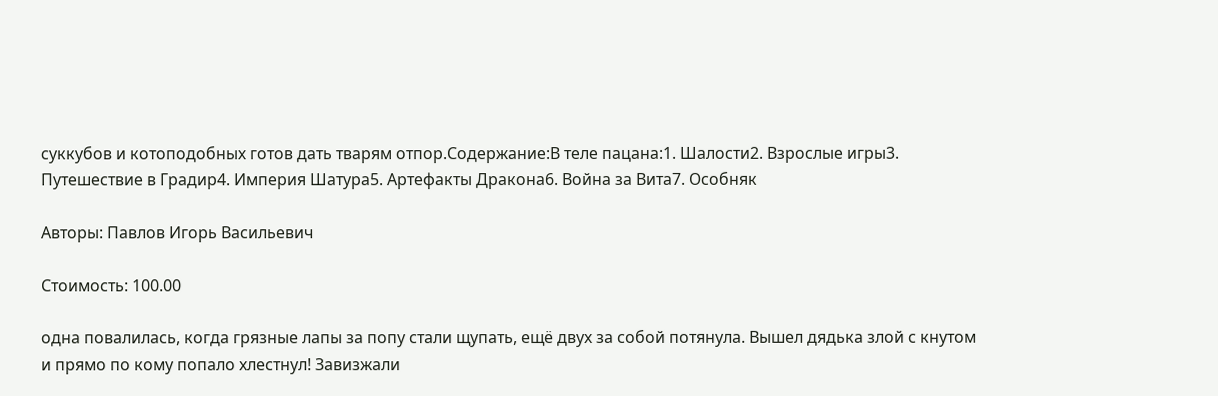суккубов и котоподобных готов дать тварям отпор.Содержание:В теле пацана:1. Шалости2. Взрослые игры3. Путешествие в Градир4. Империя Шатура5. Артефакты Дракона6. Война за Вита7. Особняк

Авторы: Павлов Игорь Васильевич

Стоимость: 100.00

одна повалилась, когда грязные лапы за попу стали щупать, ещё двух за собой потянула. Вышел дядька злой с кнутом и прямо по кому попало хлестнул! Завизжали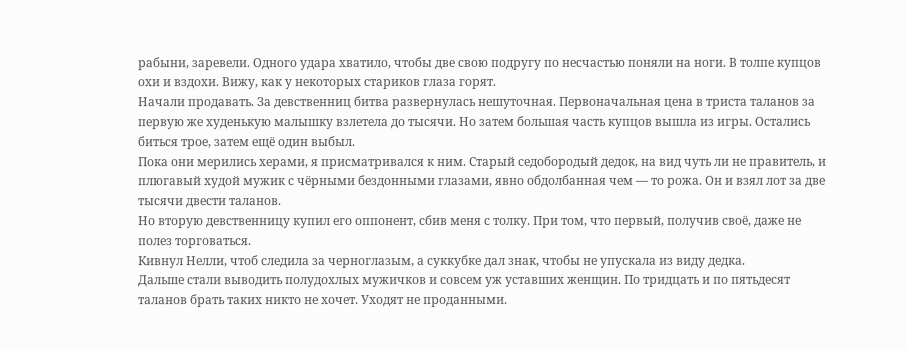рабыни, заревели. Одного удара хватило, чтобы две свою подругу по несчастью поняли на ноги. В толпе купцов охи и вздохи. Вижу, как у некоторых стариков глаза горят.
Начали продавать. За девственниц битва развернулась нешуточная. Первоначальная цена в триста таланов за первую же худенькую малышку взлетела до тысячи. Но затем большая часть купцов вышла из игры. Остались биться трое, затем ещё один выбыл.
Пока они мерились херами, я присматривался к ним. Старый седобородый дедок, на вид чуть ли не правитель, и плюгавый худой мужик с чёрными бездонными глазами, явно обдолбанная чем — то рожа. Он и взял лот за две тысячи двести таланов.
Но вторую девственницу купил его оппонент, сбив меня с толку. При том, что первый, получив своё, даже не полез торговаться.
Кивнул Нелли, чтоб следила за черноглазым, а суккубке дал знак, чтобы не упускала из виду дедка.
Дальше стали выводить полудохлых мужичков и совсем уж уставших женщин. По тридцать и по пятьдесят таланов брать таких никто не хочет. Уходят не проданными.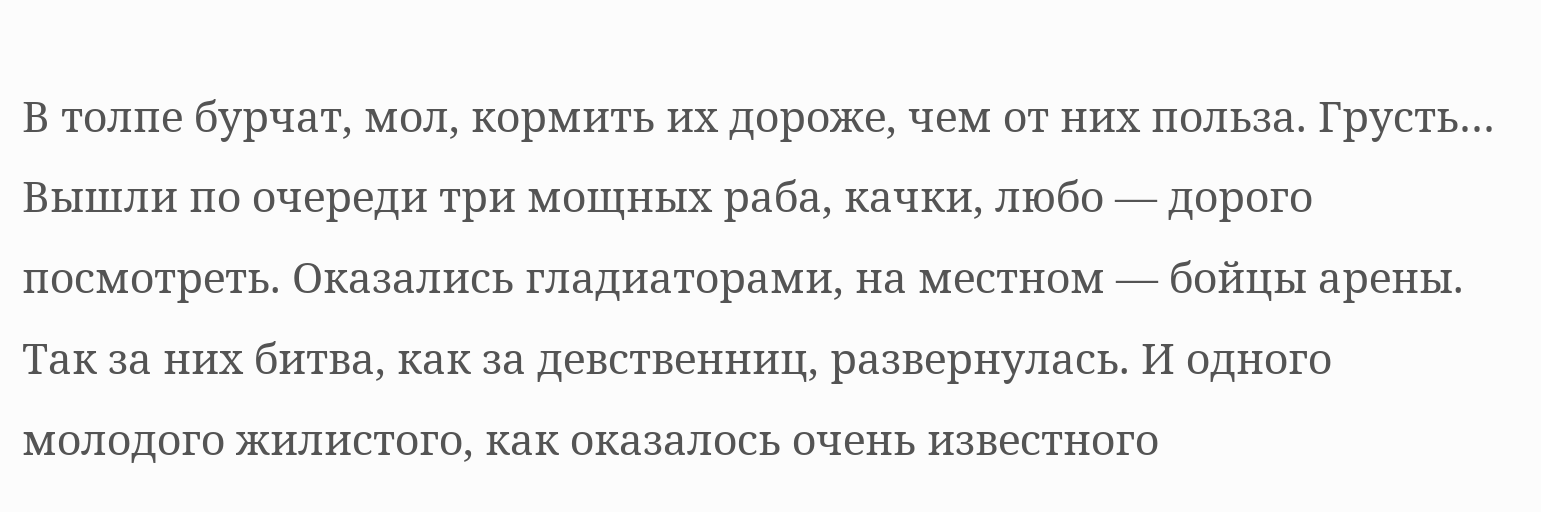В толпе бурчат, мол, кормить их дороже, чем от них польза. Грусть…
Вышли по очереди три мощных раба, качки, любо — дорого посмотреть. Оказались гладиаторами, на местном — бойцы арены. Так за них битва, как за девственниц, развернулась. И одного молодого жилистого, как оказалось очень известного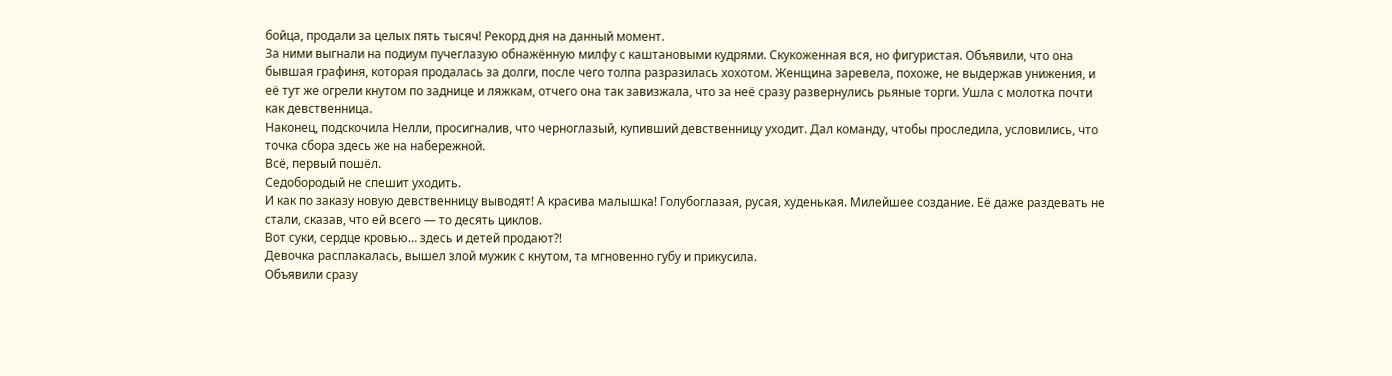бойца, продали за целых пять тысяч! Рекорд дня на данный момент.
За ними выгнали на подиум пучеглазую обнажённую милфу с каштановыми кудрями. Скукоженная вся, но фигуристая. Объявили, что она бывшая графиня, которая продалась за долги, после чего толпа разразилась хохотом. Женщина заревела, похоже, не выдержав унижения, и её тут же огрели кнутом по заднице и ляжкам, отчего она так завизжала, что за неё сразу развернулись рьяные торги. Ушла с молотка почти как девственница.
Наконец, подскочила Нелли, просигналив, что черноглазый, купивший девственницу уходит. Дал команду, чтобы проследила, условились, что точка сбора здесь же на набережной.
Всё, первый пошёл.
Седобородый не спешит уходить.
И как по заказу новую девственницу выводят! А красива малышка! Голубоглазая, русая, худенькая. Милейшее создание. Её даже раздевать не стали, сказав, что ей всего — то десять циклов.
Вот суки, сердце кровью… здесь и детей продают⁈
Девочка расплакалась, вышел злой мужик с кнутом, та мгновенно губу и прикусила.
Объявили сразу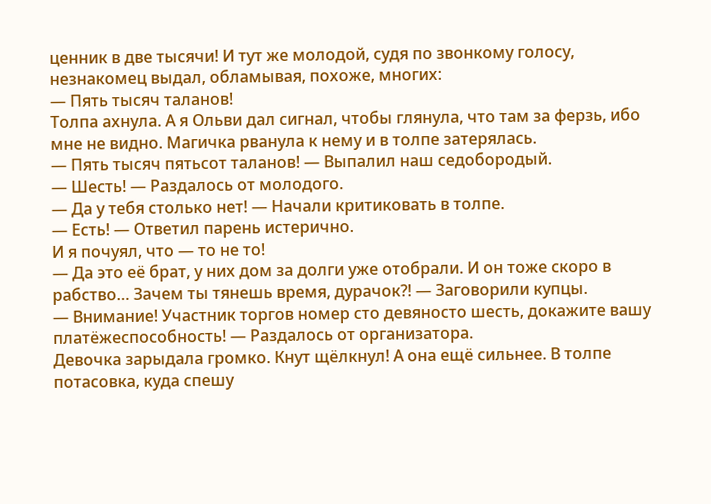ценник в две тысячи! И тут же молодой, судя по звонкому голосу, незнакомец выдал, обламывая, похоже, многих:
— Пять тысяч таланов!
Толпа ахнула. А я Ольви дал сигнал, чтобы глянула, что там за ферзь, ибо мне не видно. Магичка рванула к нему и в толпе затерялась.
— Пять тысяч пятьсот таланов! — Выпалил наш седобородый.
— Шесть! — Раздалось от молодого.
— Да у тебя столько нет! — Начали критиковать в толпе.
— Есть! — Ответил парень истерично.
И я почуял, что — то не то!
— Да это её брат, у них дом за долги уже отобрали. И он тоже скоро в рабство… Зачем ты тянешь время, дурачок⁈ — Заговорили купцы.
— Внимание! Участник торгов номер сто девяносто шесть, докажите вашу платёжеспособность! — Раздалось от организатора.
Девочка зарыдала громко. Кнут щёлкнул! А она ещё сильнее. В толпе потасовка, куда спешу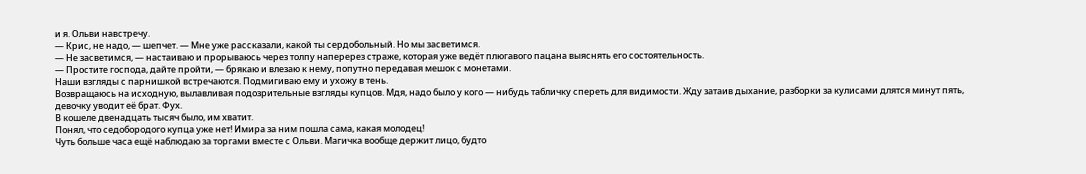и я. Ольви навстречу.
— Крис, не надо, — шепчет. — Мне уже рассказали, какой ты сердобольный. Но мы засветимся.
— Не засветимся, — настаиваю и прорываюсь через толпу наперерез страже, которая уже ведёт плюгавого пацана выяснять его состоятельность.
— Простите господа, дайте пройти, — брякаю и влезаю к нему, попутно передавая мешок с монетами.
Наши взгляды с парнишкой встречаются. Подмигиваю ему и ухожу в тень.
Возвращаюсь на исходную, вылавливая подозрительные взгляды купцов. Мдя, надо было у кого — нибудь табличку спереть для видимости. Жду затаив дыхание, разборки за кулисами длятся минут пять, девочку уводит её брат. Фух.
В кошеле двенадцать тысяч было, им хватит.
Понял, что седобородого купца уже нет! Имира за ним пошла сама, какая молодец!
Чуть больше часа ещё наблюдаю за торгами вместе с Ольви. Магичка вообще держит лицо, будто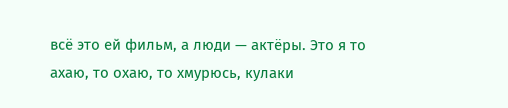всё это ей фильм, а люди — актёры. Это я то ахаю, то охаю, то хмурюсь, кулаки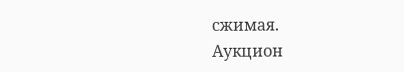сжимая.
Аукцион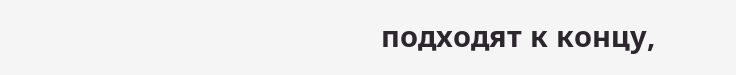подходят к концу,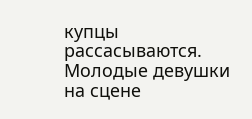купцы рассасываются. Молодые девушки на сцене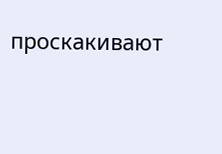проскакивают